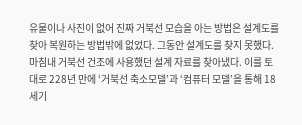유물이나 사진이 없어 진짜 거북선 모습을 아는 방법은 설계도를 찾아 복원하는 방법밖에 없었다. 그동안 설계도를 찾지 못했다.
마침내 거북선 건조에 사용했던 설계 자료를 찾아냈다. 이를 토대로 228년 만에 ‘거북선 축소모델’과 ‘컴퓨터 모델’을 통해 18세기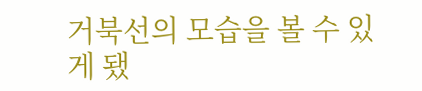거북선의 모습을 볼 수 있게 됐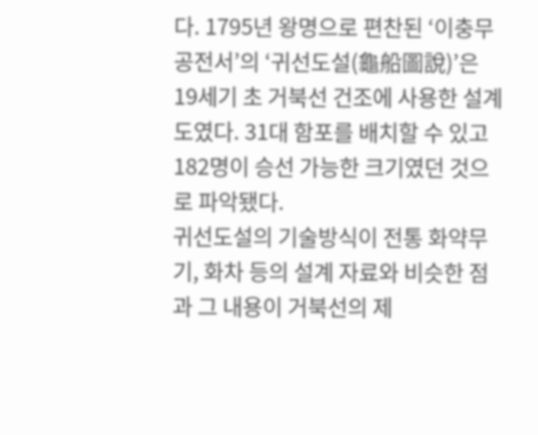다. 1795년 왕명으로 편찬된 ‘이충무공전서’의 ‘귀선도설(龜船圖說)’은 19세기 초 거북선 건조에 사용한 설계도였다. 31대 함포를 배치할 수 있고 182명이 승선 가능한 크기였던 것으로 파악됐다.
귀선도설의 기술방식이 전통 화약무기, 화차 등의 설계 자료와 비슷한 점과 그 내용이 거북선의 제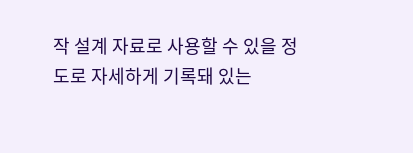작 설계 자료로 사용할 수 있을 정도로 자세하게 기록돼 있는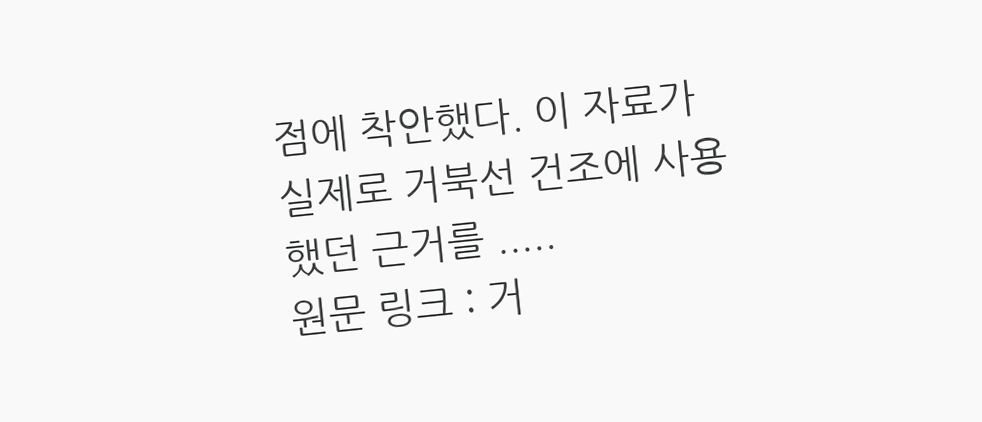점에 착안했다. 이 자료가 실제로 거북선 건조에 사용했던 근거를 .....
원문 링크 : 거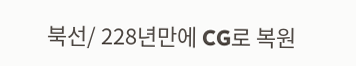북선/ 228년만에 CG로 복원